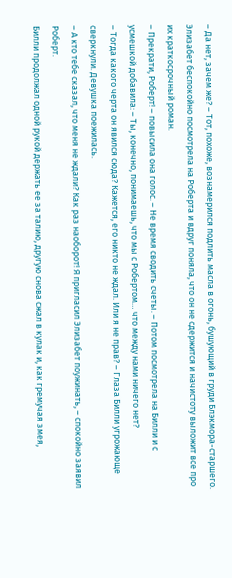– Да нет, зачем же? – Тот, похоже, вознамерился подлить масла в огонь, бушующий в груди Блэкмора-старшего.
Элизабет беспокойно посмотрела на Роберта и вдруг поняла, что он не сдержится и начистоту выложит все про их краткосрочный роман.
– Прекрати, Роберт! – повысила она голос. – Не время сводить счеты. – Потом посмотрела на Билли и с усмешкой добавила: – Ты, конечно, понимаешь, что мы с Робертом… что между нами ничего нет?
– Тогда какого черта он явился сюда? Кажется, его никто не ждал. Или я не прав? – Глаза Билли угрожающе сверкнули. Девушка поежилась.
– А кто тебе сказал, что меня не ждали? Как раз наоборот! Я пригласил Элизабет поужинать, – спокойно заявил Роберт.
Билли продолжал одной рукой держать ее за талию, другую снова сжал в кулак и, как гремучая змея,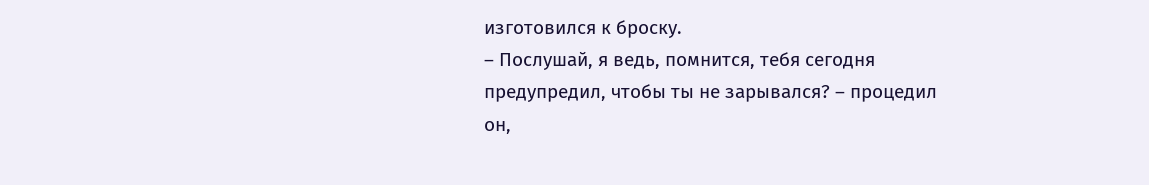изготовился к броску.
– Послушай, я ведь, помнится, тебя сегодня предупредил, чтобы ты не зарывался? – процедил он,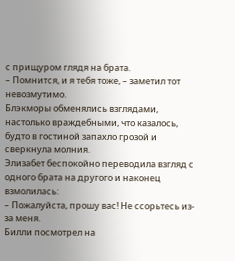с прищуром глядя на брата.
– Помнится, и я тебя тоже, – заметил тот невозмутимо.
Блэкморы обменялись взглядами, настолько враждебными, что казалось, будто в гостиной запахло грозой и сверкнула молния.
Элизабет беспокойно переводила взгляд с одного брата на другого и наконец взмолилась:
– Пожалуйста, прошу вас! Не ссорьтесь из-за меня.
Билли посмотрел на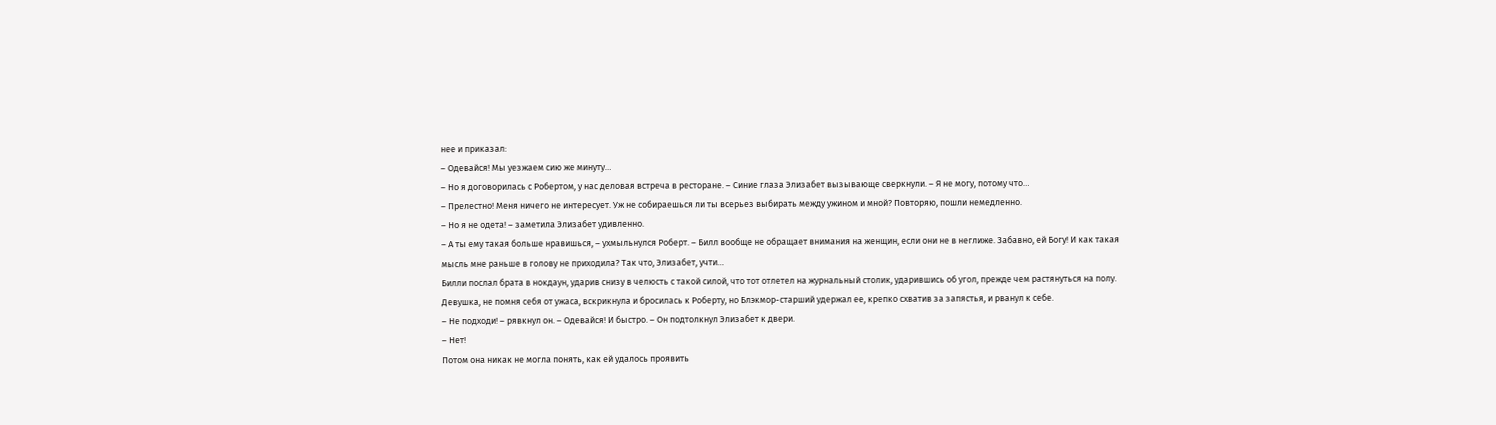нее и приказал:
– Одевайся! Мы уезжаем сию же минуту…
– Но я договорилась с Робертом, у нас деловая встреча в ресторане. – Синие глаза Элизабет вызывающе сверкнули. – Я не могу, потому что…
– Прелестно! Меня ничего не интересует. Уж не собираешься ли ты всерьез выбирать между ужином и мной? Повторяю, пошли немедленно.
– Но я не одета! – заметила Элизабет удивленно.
– А ты ему такая больше нравишься, – ухмыльнулся Роберт. – Билл вообще не обращает внимания на женщин, если они не в неглиже. Забавно, ей Богу! И как такая мысль мне раньше в голову не приходила? Так что, Элизабет, учти…
Билли послал брата в нокдаун, ударив снизу в челюсть с такой силой, что тот отлетел на журнальный столик, ударившись об угол, прежде чем растянуться на полу.
Девушка, не помня себя от ужаса, вскрикнула и бросилась к Роберту, но Блэкмор-старший удержал ее, крепко схватив за запястья, и рванул к себе.
– Не подходи! – рявкнул он. – Одевайся! И быстро. – Он подтолкнул Элизабет к двери.
– Нет!
Потом она никак не могла понять, как ей удалось проявить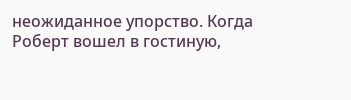неожиданное упорство. Когда Роберт вошел в гостиную,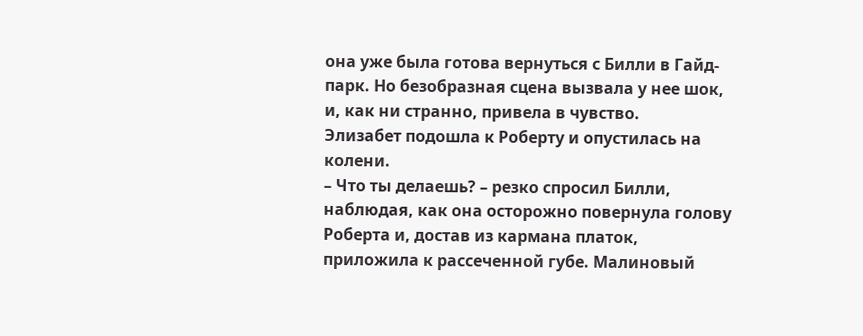она уже была готова вернуться с Билли в Гайд-парк. Но безобразная сцена вызвала у нее шок, и, как ни странно, привела в чувство.
Элизабет подошла к Роберту и опустилась на колени.
– Что ты делаешь? – резко спросил Билли, наблюдая, как она осторожно повернула голову Роберта и, достав из кармана платок, приложила к рассеченной губе. Малиновый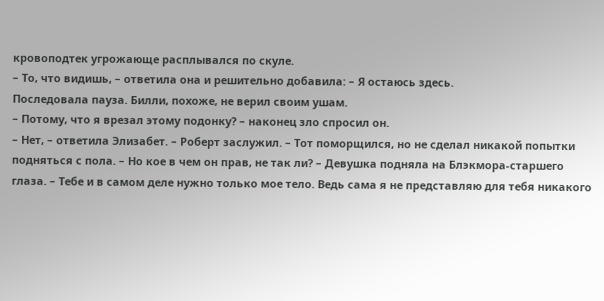кровоподтек угрожающе расплывался по скуле.
– То, что видишь, – ответила она и решительно добавила: – Я остаюсь здесь.
Последовала пауза. Билли, похоже, не верил своим ушам.
– Потому, что я врезал этому подонку? – наконец зло спросил он.
– Нет, – ответила Элизабет. – Роберт заслужил. – Тот поморщился, но не сделал никакой попытки подняться с пола. – Но кое в чем он прав, не так ли? – Девушка подняла на Блэкмора-старшего глаза. – Тебе и в самом деле нужно только мое тело. Ведь сама я не представляю для тебя никакого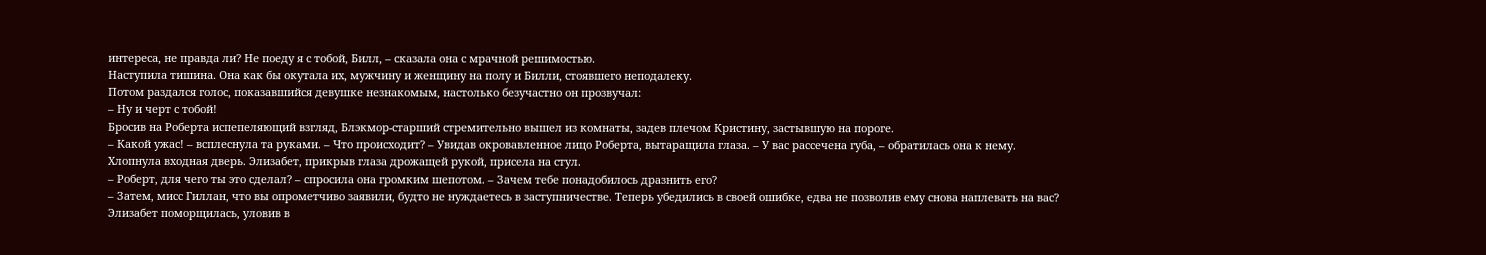интереса, не правда ли? Не поеду я с тобой, Билл, – сказала она с мрачной решимостью.
Наступила тишина. Она как бы окутала их, мужчину и женщину на полу и Билли, стоявшего неподалеку.
Потом раздался голос, показавшийся девушке незнакомым, настолько безучастно он прозвучал:
– Ну и черт с тобой!
Бросив на Роберта испепеляющий взгляд, Блэкмор-старший стремительно вышел из комнаты, задев плечом Кристину, застывшую на пороге.
– Какой ужас! – всплеснула та руками. – Что происходит? – Увидав окровавленное лицо Роберта, вытаращила глаза. – У вас рассечена губа, – обратилась она к нему.
Хлопнула входная дверь. Элизабет, прикрыв глаза дрожащей рукой, присела на стул.
– Роберт, для чего ты это сделал? – спросила она громким шепотом. – Зачем тебе понадобилось дразнить его?
– Затем, мисс Гиллан, что вы опрометчиво заявили, будто не нуждаетесь в заступничестве. Теперь убедились в своей ошибке, едва не позволив ему снова наплевать на вас?
Элизабет поморщилась, уловив в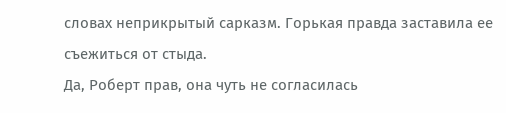словах неприкрытый сарказм. Горькая правда заставила ее съежиться от стыда.
Да, Роберт прав, она чуть не согласилась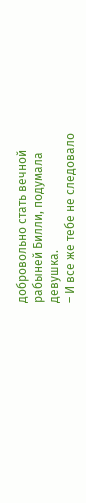добровольно стать вечной рабыней Билли, подумала девушка.
– И все же тебе не следовало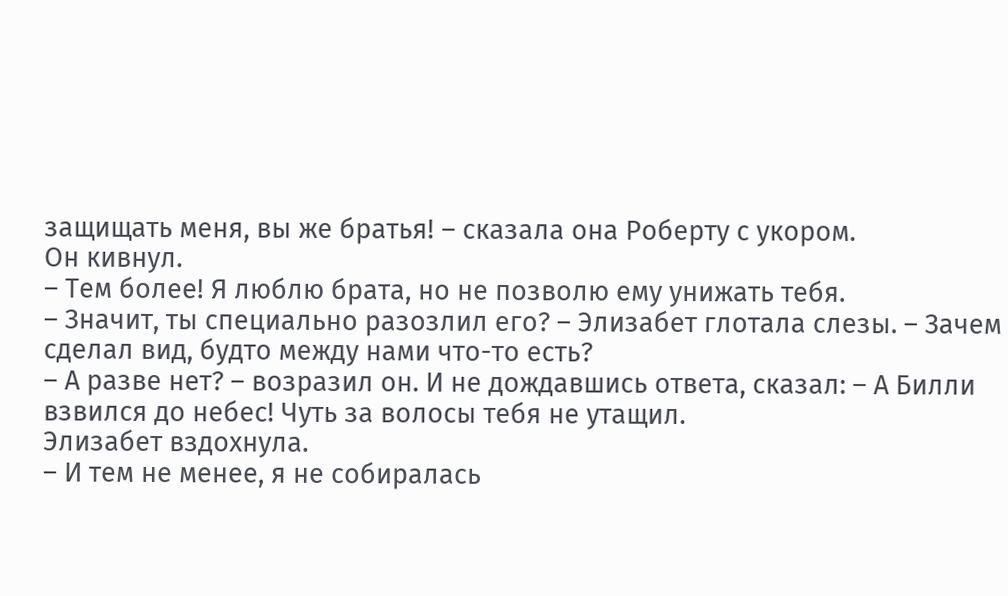защищать меня, вы же братья! – сказала она Роберту с укором.
Он кивнул.
– Тем более! Я люблю брата, но не позволю ему унижать тебя.
– Значит, ты специально разозлил его? – Элизабет глотала слезы. – Зачем сделал вид, будто между нами что-то есть?
– А разве нет? – возразил он. И не дождавшись ответа, сказал: – А Билли взвился до небес! Чуть за волосы тебя не утащил.
Элизабет вздохнула.
– И тем не менее, я не собиралась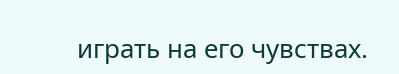играть на его чувствах.